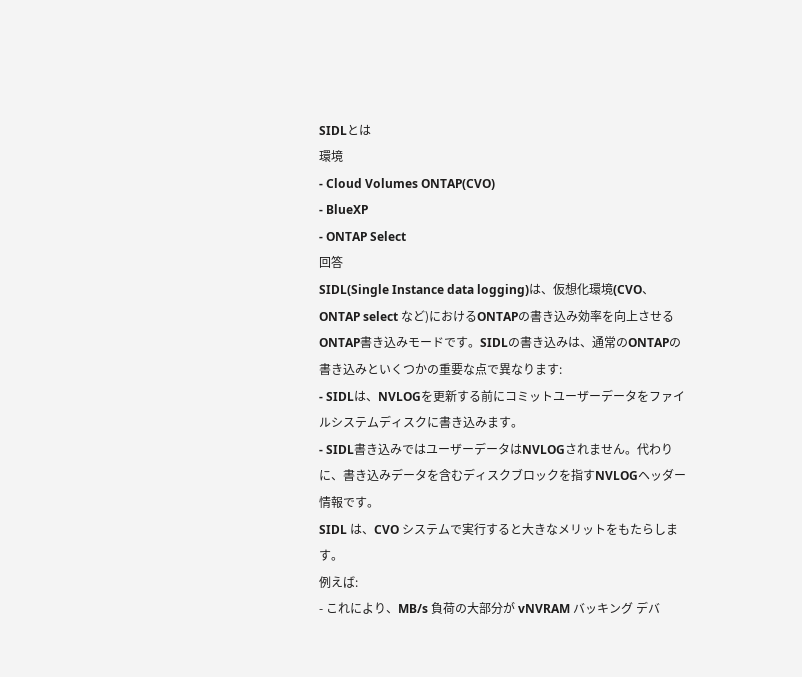SIDLとは
環境
- Cloud Volumes ONTAP(CVO)
- BlueXP
- ONTAP Select
回答
SIDL(Single Instance data logging)は、仮想化環境(CVO、ONTAP select など)におけるONTAPの書き込み効率を向上させるONTAP書き込みモードです。SIDLの書き込みは、通常のONTAPの書き込みといくつかの重要な点で異なります:
- SIDLは、NVLOGを更新する前にコミットユーザーデータをファイルシステムディスクに書き込みます。
- SIDL書き込みではユーザーデータはNVLOGされません。代わりに、書き込みデータを含むディスクブロックを指すNVLOGヘッダー情報です。
SIDL は、CVO システムで実行すると大きなメリットをもたらします。
例えば:
- これにより、MB/s 負荷の大部分が vNVRAM バッキング デバ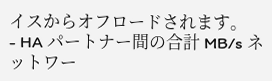イスからオフロードされます。
- HA パートナー間の合計 MB/s ネットワー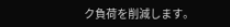ク負荷を削減します。